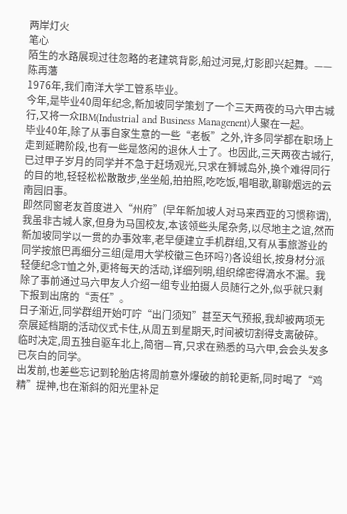两岸灯火
笔心
陌生的水路展现过往忽略的老建筑背影,船过河晃,灯影即兴起舞。——陈再藩
1976年,我们南洋大学工管系毕业。
今年,是毕业40周年纪念,新加坡同学策划了一个三天两夜的马六甲古城行,又将一众IBM(Industrial and Business Managenent)人聚在一起。
毕业40年,除了从事自家生意的一些“老板”之外,许多同学都在职场上走到延聘阶段,也有一些是悠闲的退休人士了。也因此,三天两夜古城行,已过甲子岁月的同学并不急于赶场观光,只求在狮城岛外,换个难得同行的目的地,轻轻松松散散步,坐坐船,拍拍照,吃吃饭,唱唱歌,聊聊烟远的云南园旧事。
即然同窗老友首度进入“州府”(早年新加坡人对马来西亚的习惯称谓),我虽非古城人家,但身为马国校友,本该领些头尾杂务,以尽地主之谊,然而新加坡同学以一贯的办事效率,老早便建立手机群组,又有从事旅游业的同学按旅巴再细分三组(是用大学校徽三色环吗?)各设组长,按身材分派轻便纪念T恤之外,更将每天的活动,详细列明,组织绵密得滴水不漏。我除了事前通过马六甲友人介绍一组专业拍摄人员随行之外,似乎就只剩下报到出席的“责任”。
日子渐近,同学群组开始叮咛“出门须知”甚至天气预报,我却被两项无奈展延档期的活动仪式卡住,从周五到星期天,时间被切割得支离破碎。临时决定,周五独自驱车北上,简宿—宵,只求在熟悉的马六甲,会会头发多已灰白的同学。
出发前,也差些忘记到轮胎店将周前意外爆破的前轮更新,同时喝了“鸡精”提神,也在渐斜的阳光里补足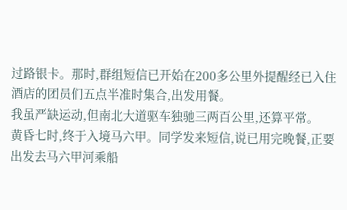过路银卡。那时,群组短信已开始在200多公里外提醒经已入住酒店的团员们五点半准时集合,出发用餐。
我虽严缺运动,但南北大道驱车独驰三两百公里,还算平常。
黄昏七时,终于入境马六甲。同学发来短信,说已用完晚餐,正要出发去马六甲河乘船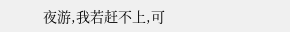夜游,我若赶不上,可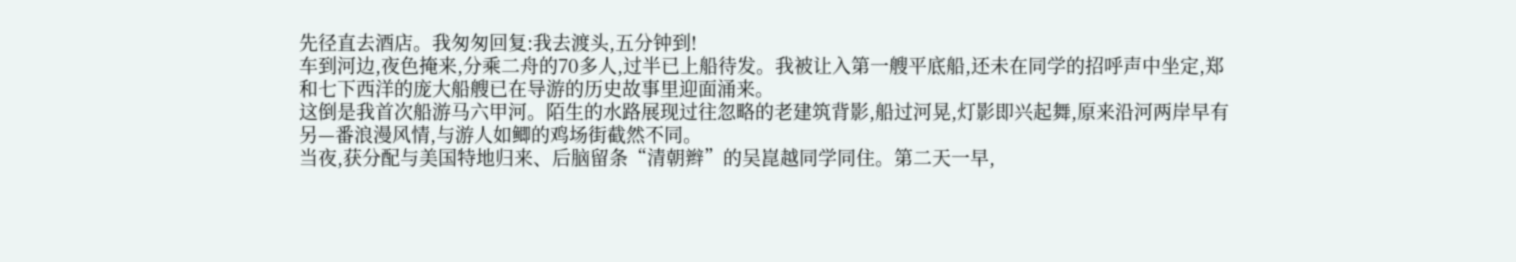先径直去酒店。我匆匆回复:我去渡头,五分钟到!
车到河边,夜色掩来,分乘二舟的70多人,过半已上船待发。我被让入第一艘平底船,还未在同学的招呼声中坐定,郑和七下西洋的庞大船艘已在导游的历史故事里迎面涌来。
这倒是我首次船游马六甲河。陌生的水路展现过往忽略的老建筑背影,船过河晃,灯影即兴起舞,原来沿河两岸早有另—番浪漫风情,与游人如鲫的鸡场街截然不同。
当夜,获分配与美国特地归来、后脑留条“清朝辫”的吴崑越同学同住。第二天一早,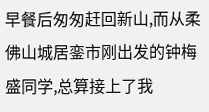早餐后匆匆赶回新山,而从柔佛山城居銮市刚出发的钟梅盛同学,总算接上了我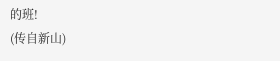的班!
(传自新山)